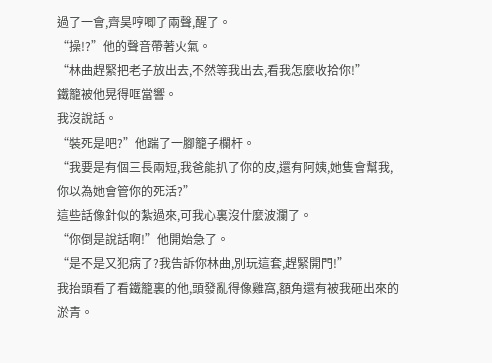過了一會,齊昊哼唧了兩聲,醒了。
“操!?”他的聲音帶著火氣。
“林曲趕緊把老子放出去,不然等我出去,看我怎麼收拾你!”
鐵籠被他晃得哐當響。
我沒說話。
“裝死是吧?”他踹了一腳籠子欄杆。
“我要是有個三長兩短,我爸能扒了你的皮,還有阿姨,她隻會幫我,你以為她會管你的死活?”
這些話像針似的紮過來,可我心裏沒什麼波瀾了。
“你倒是說話啊!”他開始急了。
“是不是又犯病了?我告訴你林曲,別玩這套,趕緊開門!”
我抬頭看了看鐵籠裏的他,頭發亂得像雞窩,額角還有被我砸出來的淤青。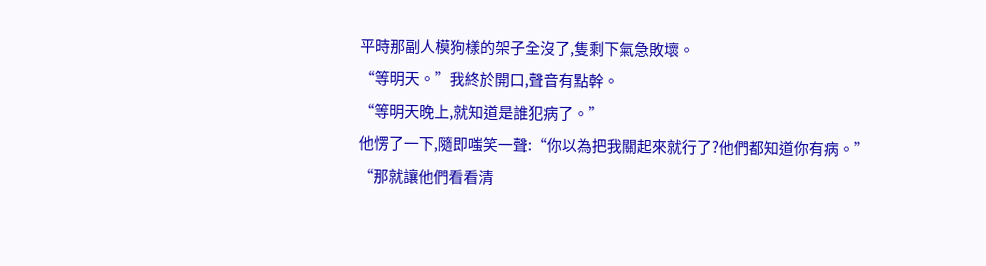平時那副人模狗樣的架子全沒了,隻剩下氣急敗壞。
“等明天。”我終於開口,聲音有點幹。
“等明天晚上,就知道是誰犯病了。”
他愣了一下,隨即嗤笑一聲:“你以為把我關起來就行了?他們都知道你有病。”
“那就讓他們看看清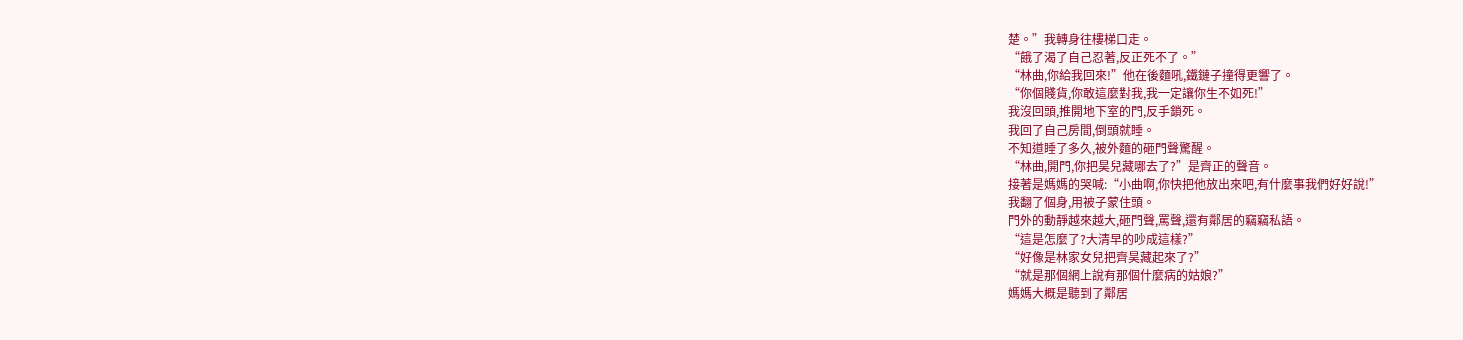楚。”我轉身往樓梯口走。
“餓了渴了自己忍著,反正死不了。”
“林曲,你給我回來!”他在後麵吼,鐵鏈子撞得更響了。
“你個賤貨,你敢這麼對我,我一定讓你生不如死!”
我沒回頭,推開地下室的門,反手鎖死。
我回了自己房間,倒頭就睡。
不知道睡了多久,被外麵的砸門聲驚醒。
“林曲,開門,你把昊兒藏哪去了?”是齊正的聲音。
接著是媽媽的哭喊:“小曲啊,你快把他放出來吧,有什麼事我們好好說!”
我翻了個身,用被子蒙住頭。
門外的動靜越來越大,砸門聲,罵聲,還有鄰居的竊竊私語。
“這是怎麼了?大清早的吵成這樣?”
“好像是林家女兒把齊昊藏起來了?”
“就是那個網上說有那個什麼病的姑娘?”
媽媽大概是聽到了鄰居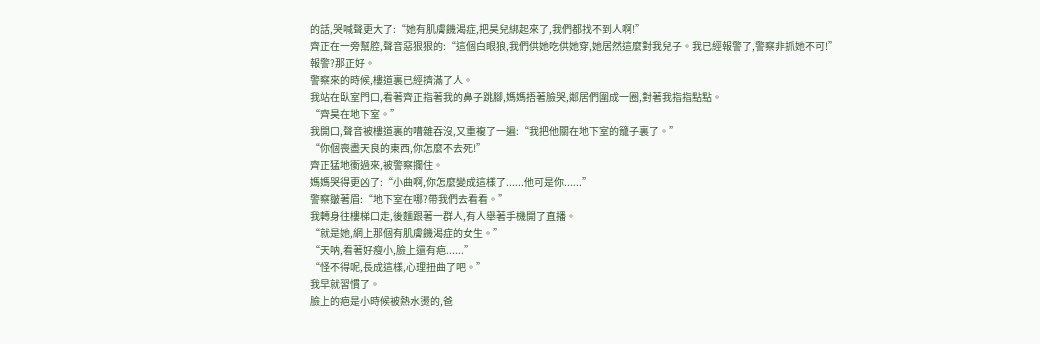的話,哭喊聲更大了:“她有肌膚饑渴症,把昊兒綁起來了,我們都找不到人啊!”
齊正在一旁幫腔,聲音惡狠狠的:“這個白眼狼,我們供她吃供她穿,她居然這麼對我兒子。我已經報警了,警察非抓她不可!”
報警?那正好。
警察來的時候,樓道裏已經擠滿了人。
我站在臥室門口,看著齊正指著我的鼻子跳腳,媽媽捂著臉哭,鄰居們圍成一圈,對著我指指點點。
“齊昊在地下室。”
我開口,聲音被樓道裏的嘈雜吞沒,又重複了一遍:“我把他關在地下室的籠子裏了。”
“你個喪盡天良的東西,你怎麼不去死!”
齊正猛地衝過來,被警察攔住。
媽媽哭得更凶了:“小曲啊,你怎麼變成這樣了......他可是你......”
警察皺著眉:“地下室在哪?帶我們去看看。”
我轉身往樓梯口走,後麵跟著一群人,有人舉著手機開了直播。
“就是她,網上那個有肌膚饑渴症的女生。”
“天呐,看著好瘦小,臉上還有疤......”
“怪不得呢,長成這樣,心理扭曲了吧。”
我早就習慣了。
臉上的疤是小時候被熱水燙的,爸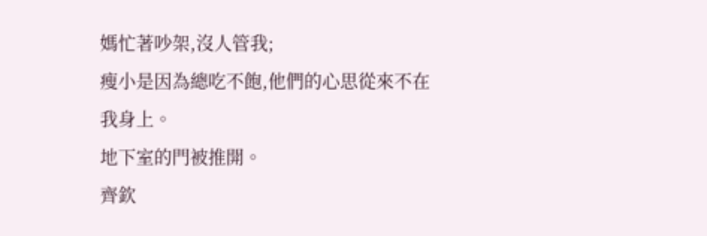媽忙著吵架,沒人管我;
瘦小是因為總吃不飽,他們的心思從來不在我身上。
地下室的門被推開。
齊欽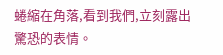蜷縮在角落,看到我們,立刻露出驚恐的表情。